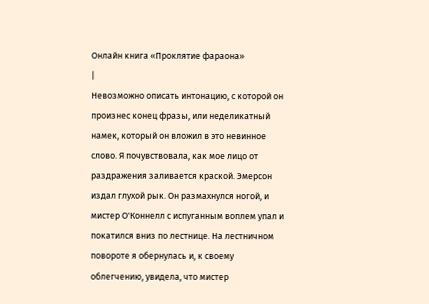Онлайн книга «Проклятие фараона»
|
Невозможно описать интонацию, с которой он произнес конец фразы, или неделикатный намек, который он вложил в это невинное слово. Я почувствовала, как мое лицо от раздражения заливается краской. Эмерсон издал глухой рык. Он размахнулся ногой, и мистер О'Коннелл с испуганным воплем упал и покатился вниз по лестнице. На лестничном повороте я обернулась и, к своему облегчению, увидела, что мистер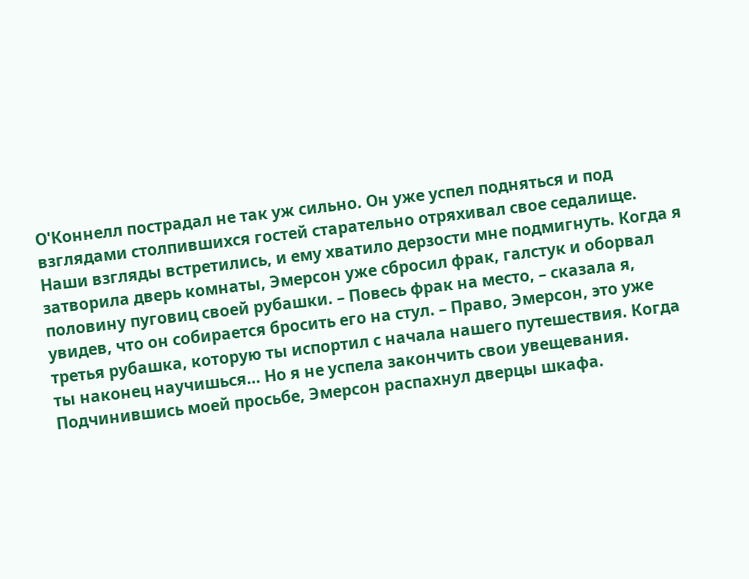О'Коннелл пострадал не так уж сильно. Он уже успел подняться и под взглядами столпившихся гостей старательно отряхивал свое седалище. Наши взгляды встретились, и ему хватило дерзости мне подмигнуть. Когда я затворила дверь комнаты, Эмерсон уже сбросил фрак, галстук и оборвал половину пуговиц своей рубашки. – Повесь фрак на место, – сказала я, увидев, что он собирается бросить его на стул. – Право, Эмерсон, это уже третья рубашка, которую ты испортил с начала нашего путешествия. Когда ты наконец научишься… Но я не успела закончить свои увещевания. Подчинившись моей просьбе, Эмерсон распахнул дверцы шкафа.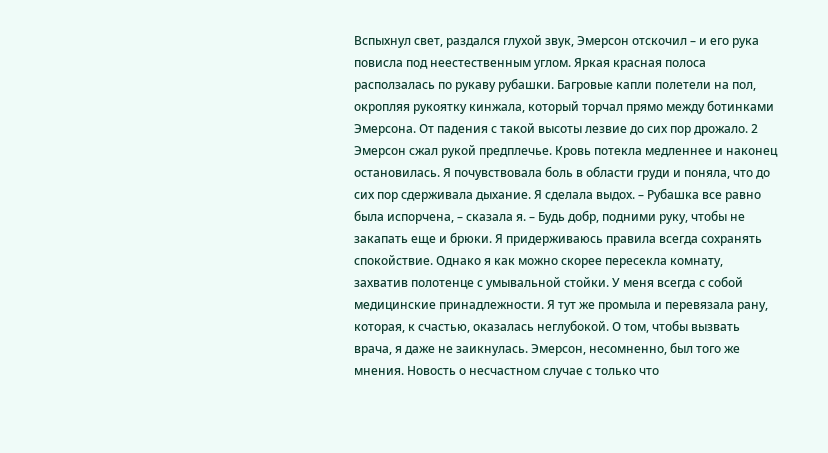Вспыхнул свет, раздался глухой звук, Эмерсон отскочил – и его рука повисла под неестественным углом. Яркая красная полоса расползалась по рукаву рубашки. Багровые капли полетели на пол, окропляя рукоятку кинжала, который торчал прямо между ботинками Эмерсона. От падения с такой высоты лезвие до сих пор дрожало. 2 Эмерсон сжал рукой предплечье. Кровь потекла медленнее и наконец остановилась. Я почувствовала боль в области груди и поняла, что до сих пор сдерживала дыхание. Я сделала выдох. – Рубашка все равно была испорчена, – сказала я. – Будь добр, подними руку, чтобы не закапать еще и брюки. Я придерживаюсь правила всегда сохранять спокойствие. Однако я как можно скорее пересекла комнату, захватив полотенце с умывальной стойки. У меня всегда с собой медицинские принадлежности. Я тут же промыла и перевязала рану, которая, к счастью, оказалась неглубокой. О том, чтобы вызвать врача, я даже не заикнулась. Эмерсон, несомненно, был того же мнения. Новость о несчастном случае с только что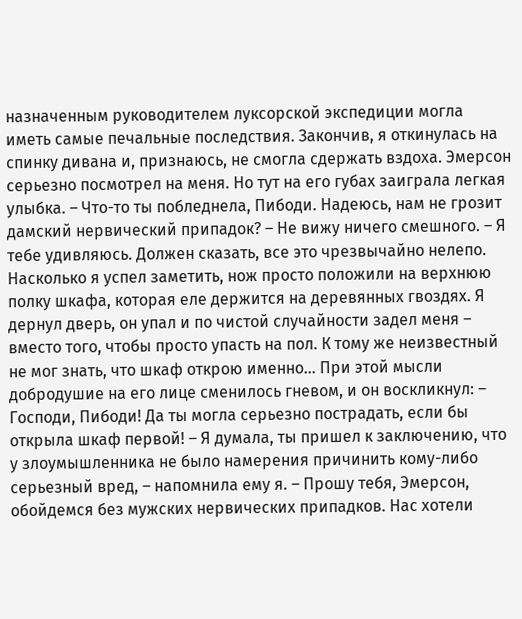назначенным руководителем луксорской экспедиции могла иметь самые печальные последствия. Закончив, я откинулась на спинку дивана и, признаюсь, не смогла сдержать вздоха. Эмерсон серьезно посмотрел на меня. Но тут на его губах заиграла легкая улыбка. – Что-то ты побледнела, Пибоди. Надеюсь, нам не грозит дамский нервический припадок? – Не вижу ничего смешного. – Я тебе удивляюсь. Должен сказать, все это чрезвычайно нелепо. Насколько я успел заметить, нож просто положили на верхнюю полку шкафа, которая еле держится на деревянных гвоздях. Я дернул дверь, он упал и по чистой случайности задел меня – вместо того, чтобы просто упасть на пол. К тому же неизвестный не мог знать, что шкаф открою именно… При этой мысли добродушие на его лице сменилось гневом, и он воскликнул: – Господи, Пибоди! Да ты могла серьезно пострадать, если бы открыла шкаф первой! – Я думала, ты пришел к заключению, что у злоумышленника не было намерения причинить кому-либо серьезный вред, – напомнила ему я. – Прошу тебя, Эмерсон, обойдемся без мужских нервических припадков. Нас хотели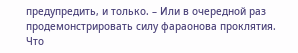предупредить, и только. – Или в очередной раз продемонстрировать силу фараонова проклятия. Что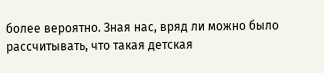более вероятно. Зная нас, вряд ли можно было рассчитывать, что такая детская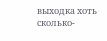выходка хоть сколько-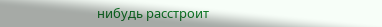нибудь расстроит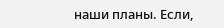наши планы. Если,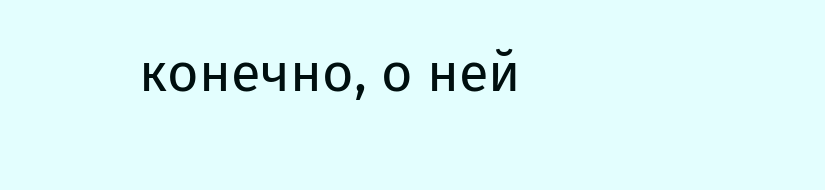конечно, о ней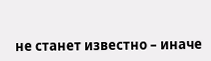не станет известно – иначе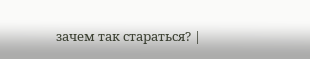зачем так стараться? |